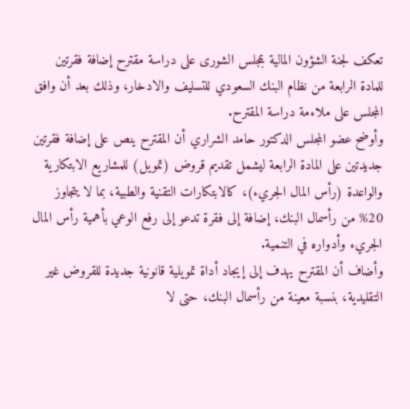تعكف لجنة الشؤون المالية بمجلس الشورى على دراسة مقترح إضافة فقرتين للمادة الرابعة من نظام البنك السعودي للتسليف والادخار، وذلك بعد أن وافق المجلس على ملاءمة دراسة المقترح.
وأوضح عضو المجلس الدكتور حامد الشراري أن المقترح ينص على إضافة فقرتين جديدتين على المادة الرابعة ليشمل تقديم قروض (تمويل) للمشاريع الابتكارية والواعدة (رأس المال الجريء)، كالابتكارات التقنية والطبية، بما لا يتجاوز 20% من رأسمال البنك، إضافة إلى فقرة تدعو إلى رفع الوعي بأهمية رأس المال الجريء وأدواره في التنمية.
وأضاف أن المقترح يهدف إلى إيجاد أداة تمويلية قانونية جديدة للقروض غير التقليدية، بنسبة معينة من رأسمال البنك، حتى لا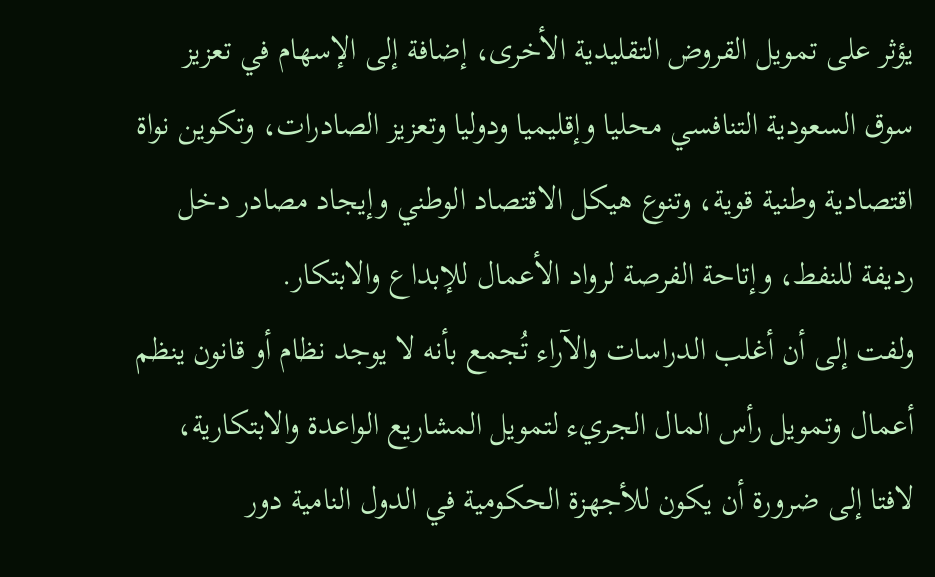يؤثر على تمويل القروض التقليدية الأخرى، إضافة إلى الإسهام في تعزيز سوق السعودية التنافسي محليا وإقليميا ودوليا وتعزيز الصادرات، وتكوين نواة اقتصادية وطنية قوية، وتنوع هيكل الاقتصاد الوطني وإيجاد مصادر دخل رديفة للنفط، وإتاحة الفرصة لرواد الأعمال للإبداع والابتكار.
ولفت إلى أن أغلب الدراسات والآراء تُجمع بأنه لا يوجد نظام أو قانون ينظم أعمال وتمويل رأس المال الجريء لتمويل المشاريع الواعدة والابتكارية، لافتا إلى ضرورة أن يكون للأجهزة الحكومية في الدول النامية دور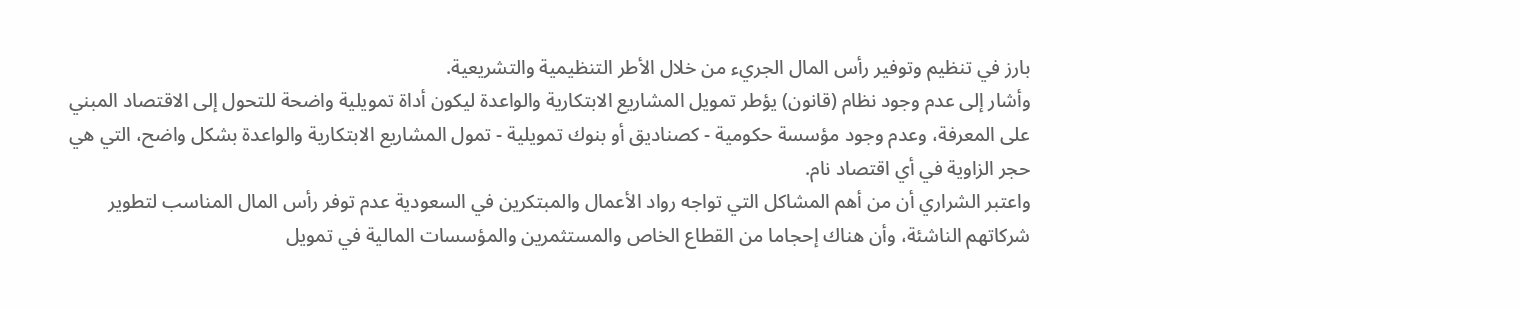بارز في تنظيم وتوفير رأس المال الجريء من خلال الأطر التنظيمية والتشريعية.
وأشار إلى عدم وجود نظام (قانون) يؤطر تمويل المشاريع الابتكارية والواعدة ليكون أداة تمويلية واضحة للتحول إلى الاقتصاد المبني على المعرفة، وعدم وجود مؤسسة حكومية - كصناديق أو بنوك تمويلية - تمول المشاريع الابتكارية والواعدة بشكل واضح، التي هي حجر الزاوية في أي اقتصاد نام.
واعتبر الشراري أن من أهم المشاكل التي تواجه رواد الأعمال والمبتكرين في السعودية عدم توفر رأس المال المناسب لتطوير شركاتهم الناشئة، وأن هناك إحجاما من القطاع الخاص والمستثمرين والمؤسسات المالية في تمويل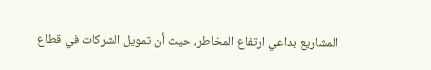المشاريع بداعي ارتفاع المخاطر، حيث أن تمويل الشركات في قطاع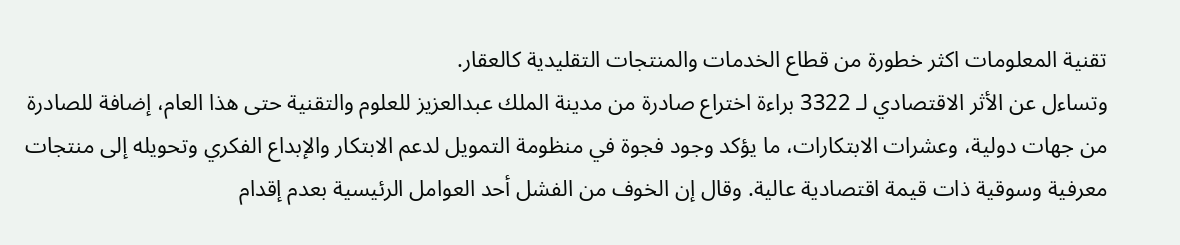تقنية المعلومات اكثر خطورة من قطاع الخدمات والمنتجات التقليدية كالعقار.
وتساءل عن الأثر الاقتصادي لـ 3322 براءة اختراع صادرة من مدينة الملك عبدالعزيز للعلوم والتقنية حتى هذا العام، إضافة للصادرة من جهات دولية، وعشرات الابتكارات، ما يؤكد وجود فجوة في منظومة التمويل لدعم الابتكار والإبداع الفكري وتحويله إلى منتجات معرفية وسوقية ذات قيمة اقتصادية عالية. وقال إن الخوف من الفشل أحد العوامل الرئيسية بعدم إقدام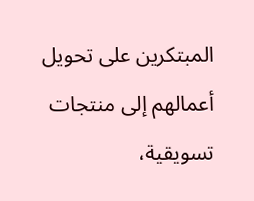المبتكرين على تحويل أعمالهم إلى منتجات تسويقية،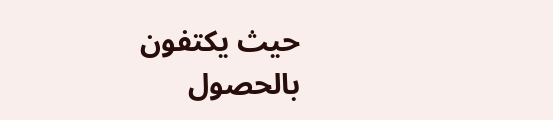حيث يكتفون بالحصول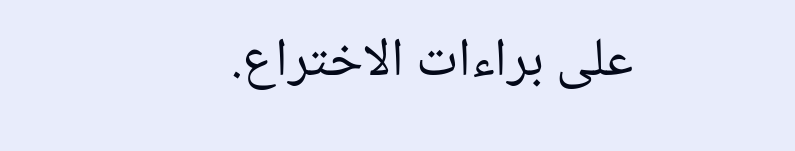على براءات الاختراع.